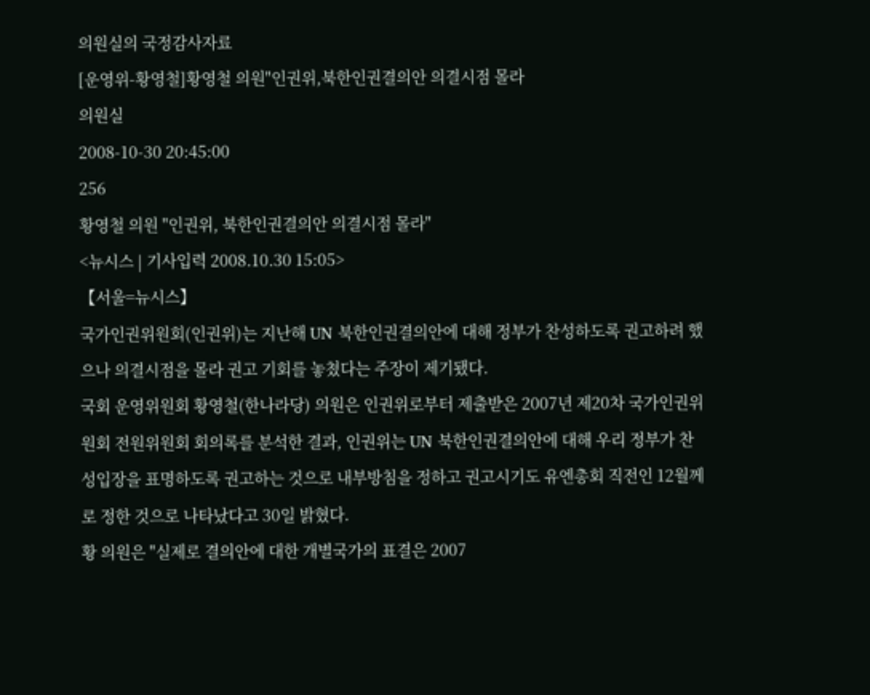의원실의 국정감사자료
[운영위-황영철]황영철 의원"인권위,북한인권결의안 의결시점 몰라
의원실
2008-10-30 20:45:00
256
황영철 의원 "인권위, 북한인권결의안 의결시점 몰라"
<뉴시스 | 기사입력 2008.10.30 15:05>
【서울=뉴시스】
국가인권위원회(인권위)는 지난해 UN 북한인권결의안에 대해 정부가 찬성하도록 권고하려 했
으나 의결시점을 몰라 권고 기회를 놓쳤다는 주장이 제기됐다.
국회 운영위원회 황영철(한나라당) 의원은 인권위로부터 제출받은 2007년 제20차 국가인권위
원회 전원위원회 회의록를 분석한 결과, 인권위는 UN 북한인권결의안에 대해 우리 정부가 찬
성입장을 표명하도록 권고하는 것으로 내부방침을 정하고 권고시기도 유엔총회 직전인 12월께
로 정한 것으로 나타났다고 30일 밝혔다.
황 의원은 "실제로 결의안에 대한 개별국가의 표결은 2007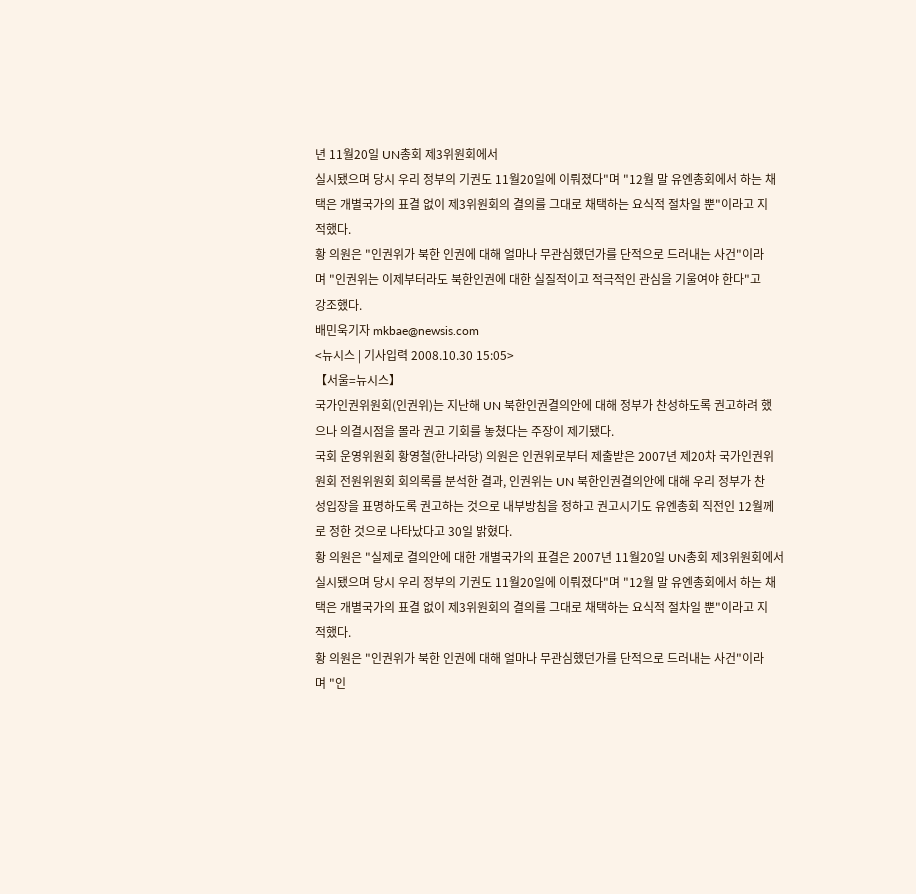년 11월20일 UN총회 제3위원회에서
실시됐으며 당시 우리 정부의 기권도 11월20일에 이뤄졌다"며 "12월 말 유엔총회에서 하는 채
택은 개별국가의 표결 없이 제3위원회의 결의를 그대로 채택하는 요식적 절차일 뿐"이라고 지
적했다.
황 의원은 "인권위가 북한 인권에 대해 얼마나 무관심했던가를 단적으로 드러내는 사건"이라
며 "인권위는 이제부터라도 북한인권에 대한 실질적이고 적극적인 관심을 기울여야 한다"고
강조했다.
배민욱기자 mkbae@newsis.com
<뉴시스 | 기사입력 2008.10.30 15:05>
【서울=뉴시스】
국가인권위원회(인권위)는 지난해 UN 북한인권결의안에 대해 정부가 찬성하도록 권고하려 했
으나 의결시점을 몰라 권고 기회를 놓쳤다는 주장이 제기됐다.
국회 운영위원회 황영철(한나라당) 의원은 인권위로부터 제출받은 2007년 제20차 국가인권위
원회 전원위원회 회의록를 분석한 결과, 인권위는 UN 북한인권결의안에 대해 우리 정부가 찬
성입장을 표명하도록 권고하는 것으로 내부방침을 정하고 권고시기도 유엔총회 직전인 12월께
로 정한 것으로 나타났다고 30일 밝혔다.
황 의원은 "실제로 결의안에 대한 개별국가의 표결은 2007년 11월20일 UN총회 제3위원회에서
실시됐으며 당시 우리 정부의 기권도 11월20일에 이뤄졌다"며 "12월 말 유엔총회에서 하는 채
택은 개별국가의 표결 없이 제3위원회의 결의를 그대로 채택하는 요식적 절차일 뿐"이라고 지
적했다.
황 의원은 "인권위가 북한 인권에 대해 얼마나 무관심했던가를 단적으로 드러내는 사건"이라
며 "인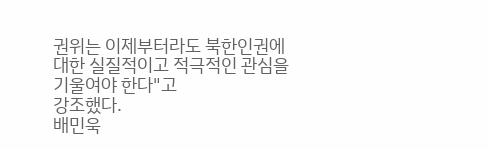권위는 이제부터라도 북한인권에 대한 실질적이고 적극적인 관심을 기울여야 한다"고
강조했다.
배민욱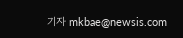기자 mkbae@newsis.com